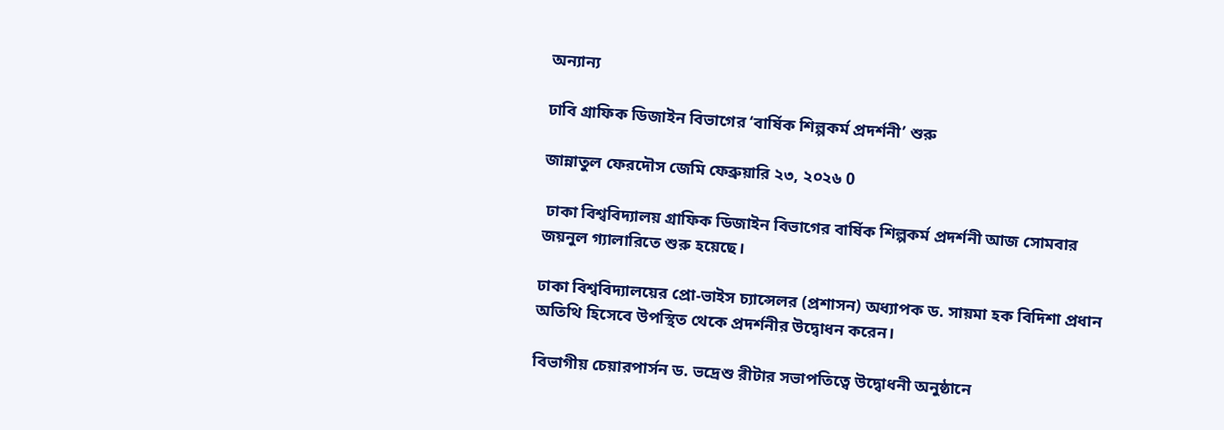অন্যান্য

ঢাবি গ্রাফিক ডিজাইন বিভাগের ‘বার্ষিক শিল্পকর্ম প্রদর্শনী’ শুরু

জান্নাতুল ফেরদৌস জেমি ফেব্রুয়ারি ২৩, ২০২৬ 0

 ঢাকা বিশ্ববিদ্যালয় গ্রাফিক ডিজাইন বিভাগের বার্ষিক শিল্পকর্ম প্রদর্শনী আজ সোমবার জয়নুল গ্যালারিতে শুরু হয়েছে।

ঢাকা বিশ্ববিদ্যালয়ের প্রো-ভাইস চ্যান্সেলর (প্রশাসন) অধ্যাপক ড. সায়মা হক বিদিশা প্রধান অতিথি হিসেবে উপস্থিত থেকে প্রদর্শনীর উদ্বোধন করেন।

বিভাগীয় চেয়ারপার্সন ড. ভদ্রেশু রীটার সভাপতিত্বে উদ্বোধনী অনুষ্ঠানে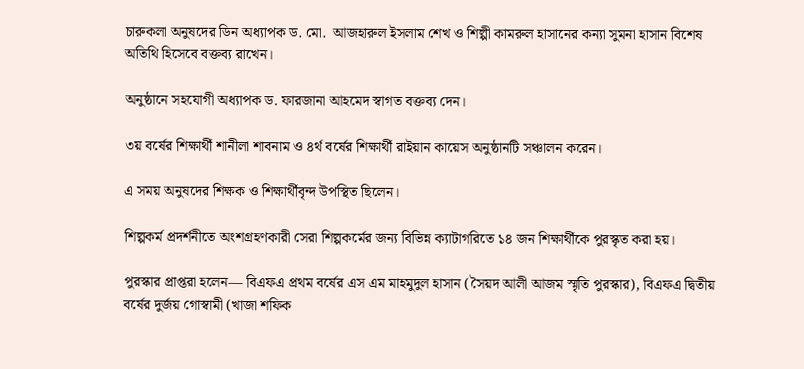চারুকলা অনুষদের ডিন অধ্যাপক ড. মো.  আজহারুল ইসলাম শেখ ও শিল্পী কামরুল হাসানের কন্যা সুমনা হাসান বিশেষ অতিথি হিসেবে বক্তব্য রাখেন।

অনুষ্ঠানে সহযোগী অধ্যাপক ড. ফারজানা আহমেদ স্বাগত বক্তব্য দেন।

৩য় বর্ষের শিক্ষার্থী শানীলা শাবনাম ও ৪র্থ বর্ষের শিক্ষার্থী রাইয়ান কায়েস অনুষ্ঠানটি সঞ্চালন করেন।

এ সময় অনুষদের শিক্ষক ও শিক্ষার্থীবৃন্দ উপস্থিত ছিলেন।

শিল্পকর্ম প্রদর্শনীতে অংশগ্রহণকারী সেরা শিল্পকর্মের জন্য বিভিন্ন ক্যাটাগরিতে ১৪ জন শিক্ষার্থীকে পুরস্কৃত করা হয়।

পুরস্কার প্রাপ্তরা হলেন— বিএফএ প্রথম বর্ষের এস এম মাহমুদুল হাসান (সৈয়দ আলী আজম স্মৃতি পুরস্কার), বিএফএ দ্বিতীয় বর্ষের দুর্জয় গোস্বামী (খাজা শফিক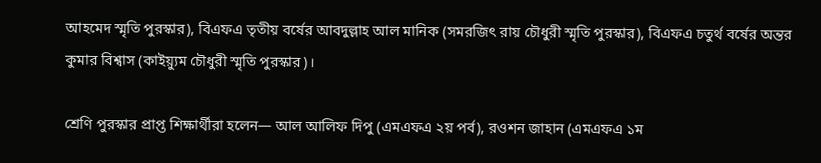আহমেদ স্মৃতি পুরস্কার), বিএফএ তৃতীয় বর্ষের আবদুল্লাহ আল মানিক (সমরজিৎ রায় চৌধুরী স্মৃতি পুরস্কার), বিএফএ চতুর্থ বর্ষের অন্তর কুমার বিশ্বাস (কাইয়্যুম চৌধুরী স্মৃতি পুরস্কার)।

শ্রেণি পুরস্কার প্রাপ্ত শিক্ষার্থীরা হলেন— আল আলিফ দিপু (এমএফএ ২য় পর্ব), রওশন জাহান (এমএফএ ১ম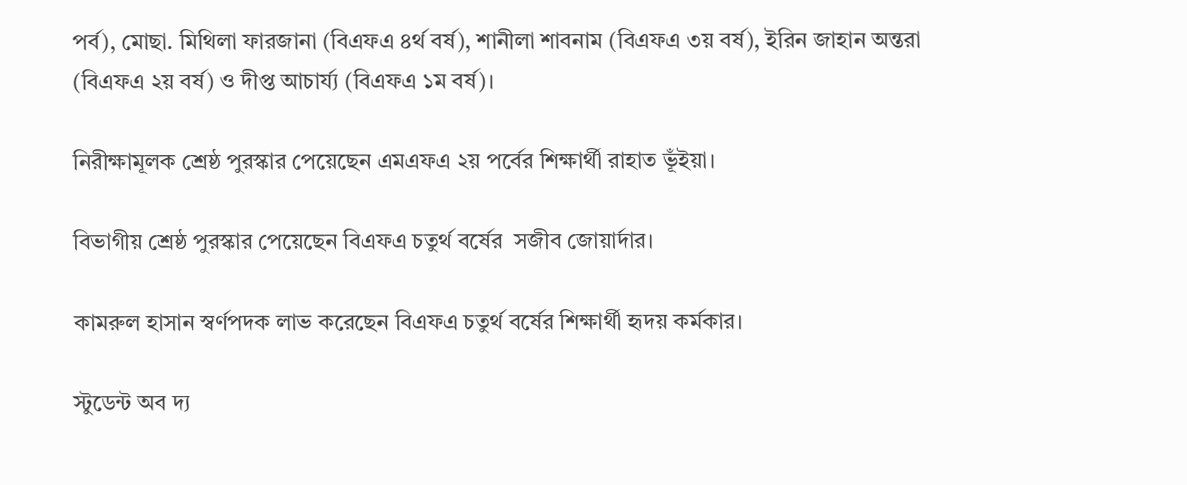পর্ব), মোছা. মিথিলা ফারজানা (বিএফএ ৪র্থ বর্ষ), শানীলা শাবনাম (বিএফএ ৩য় বর্ষ), ইরিন জাহান অন্তরা (বিএফএ ২য় বর্ষ) ও দীপ্ত আচার্য্য (বিএফএ ১ম বর্ষ)।

নিরীক্ষামূলক শ্রেষ্ঠ পুরস্কার পেয়েছেন এমএফএ ২য় পর্বের শিক্ষার্থী রাহাত ভূঁইয়া।

বিভাগীয় শ্রেষ্ঠ পুরস্কার পেয়েছেন বিএফএ চতুর্থ বর্ষের  সজীব জোয়ার্দার।

কামরুল হাসান স্বর্ণপদক লাভ করেছেন বিএফএ চতুর্থ বর্ষের শিক্ষার্থী হৃদয় কর্মকার।

স্টুডেন্ট অব দ্য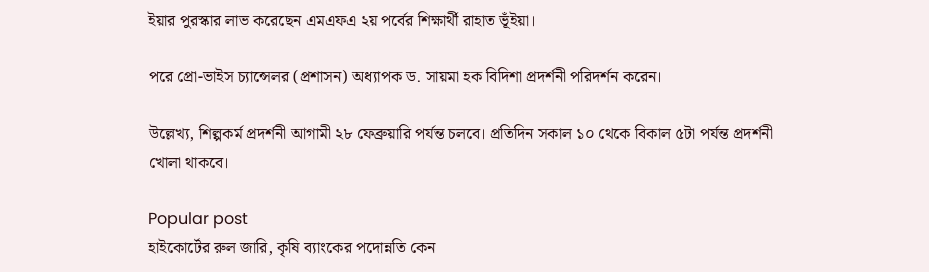ইয়ার পুরস্কার লাভ করেছেন এমএফএ ২য় পর্বের শিক্ষার্থী রাহাত ভূঁইয়া।

পরে প্রো-ভাইস চ্যান্সেলর (প্রশাসন) অধ্যাপক ড. সায়মা হক বিদিশা প্রদর্শনী পরিদর্শন করেন।

উল্লেখ্য, শিল্পকর্ম প্রদর্শনী আগামী ২৮ ফেব্রুয়ারি পর্যন্ত চলবে। প্রতিদিন সকাল ১০ থেকে বিকাল ৫টা পর্যন্ত প্রদর্শনী খোলা থাকবে।

Popular post
হাইকোর্টের রুল জারি, কৃষি ব্যাংকের পদোন্নতি কেন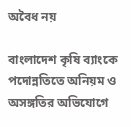অবৈধ নয়

বাংলাদেশ কৃষি ব্যাংকে পদোন্নতিতে অনিয়ম ও অসঙ্গতির অভিযোগে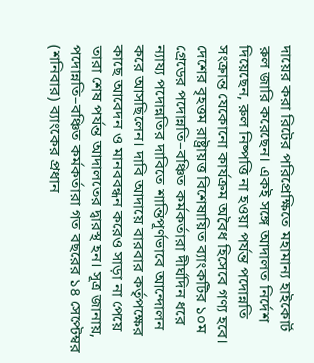দায়ের করা রিটের পরিপ্রেক্ষিতে মহামান্য হাইকোর্ট রুল জারি করেছেন। একই সঙ্গে আদালত নির্দেশ দিয়েছেন, রুল নিষ্পত্তি না হওয়া পর্যন্ত পদোন্নতি সংক্রান্ত যেকোনো কার্যক্রম অবৈধ হিসেবে গণ্য হবে। দেশের বৃহত্তম রাষ্ট্রায়ত্ত বিশেষায়িত ব্যাংকটির ১০ম গ্রেডের পদোন্নতি–বঞ্চিত কর্মকর্তারা দীর্ঘদিন ধরে ন্যায্য পদোন্নতির দাবিতে শান্তিপূর্ণভাবে আন্দোলন করে আসছিলেন। দাবি আদায়ে বারবার কর্তৃপক্ষের কাছে আবেদন ও মানববন্ধন করেও সাড়া না পেয়ে তারা শেষ পর্যন্ত আদালতের দ্বারস্থ হন। সূত্র জানায়, পদোন্নতি–বঞ্চিত কর্মকর্তারা গত বছরের ১৪ সেপ্টেম্বর (শনিবার) ব্যাংকের প্রধান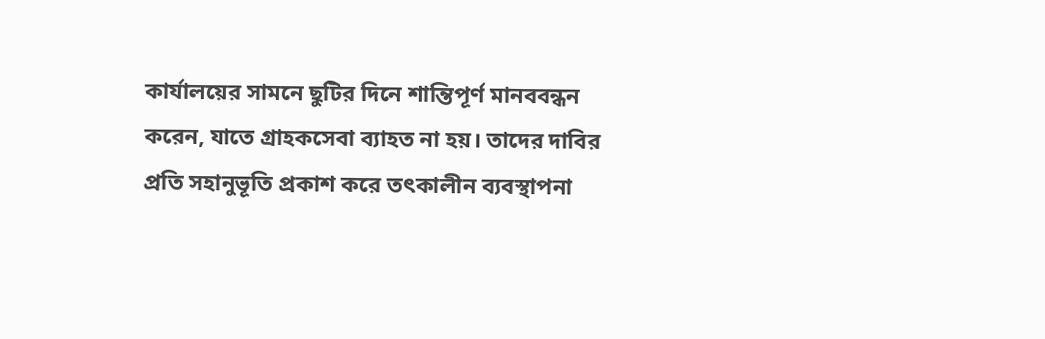কার্যালয়ের সামনে ছুটির দিনে শান্তিপূর্ণ মানববন্ধন করেন, যাতে গ্রাহকসেবা ব্যাহত না হয়। তাদের দাবির প্রতি সহানুভূতি প্রকাশ করে তৎকালীন ব্যবস্থাপনা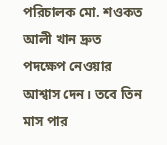পরিচালক মো. শওকত আলী খান দ্রুত পদক্ষেপ নেওয়ার আশ্বাস দেন। তবে তিন মাস পার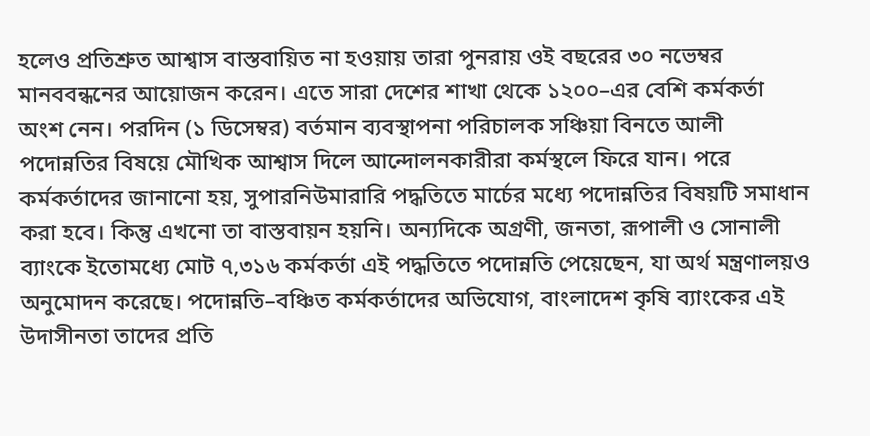হলেও প্রতিশ্রুত আশ্বাস বাস্তবায়িত না হওয়ায় তারা পুনরায় ওই বছরের ৩০ নভেম্বর মানববন্ধনের আয়োজন করেন। এতে সারা দেশের শাখা থেকে ১২০০–এর বেশি কর্মকর্তা অংশ নেন। পরদিন (১ ডিসেম্বর) বর্তমান ব্যবস্থাপনা পরিচালক সঞ্চিয়া বিনতে আলী পদোন্নতির বিষয়ে মৌখিক আশ্বাস দিলে আন্দোলনকারীরা কর্মস্থলে ফিরে যান। পরে কর্মকর্তাদের জানানো হয়, সুপারনিউমারারি পদ্ধতিতে মার্চের মধ্যে পদোন্নতির বিষয়টি সমাধান করা হবে। কিন্তু এখনো তা বাস্তবায়ন হয়নি। অন্যদিকে অগ্রণী, জনতা, রূপালী ও সোনালী ব্যাংকে ইতোমধ্যে মোট ৭,৩১৬ কর্মকর্তা এই পদ্ধতিতে পদোন্নতি পেয়েছেন, যা অর্থ মন্ত্রণালয়ও অনুমোদন করেছে। পদোন্নতি–বঞ্চিত কর্মকর্তাদের অভিযোগ, বাংলাদেশ কৃষি ব্যাংকের এই উদাসীনতা তাদের প্রতি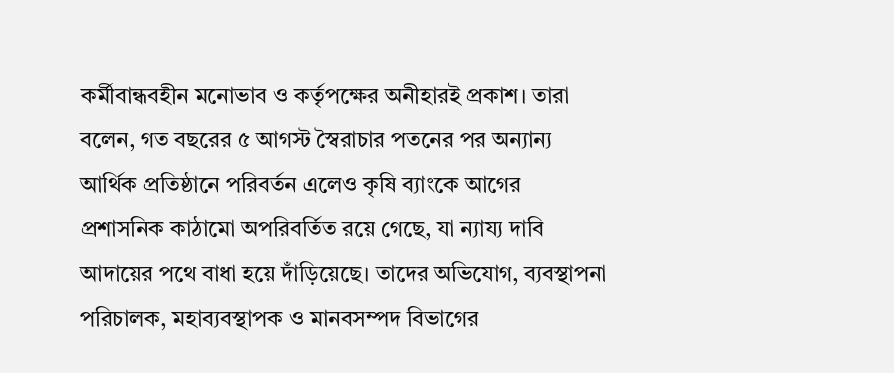কর্মীবান্ধবহীন মনোভাব ও কর্তৃপক্ষের অনীহারই প্রকাশ। তারা বলেন, গত বছরের ৫ আগস্ট স্বৈরাচার পতনের পর অন্যান্য আর্থিক প্রতিষ্ঠানে পরিবর্তন এলেও কৃষি ব্যাংকে আগের প্রশাসনিক কাঠামো অপরিবর্তিত রয়ে গেছে, যা ন্যায্য দাবি আদায়ের পথে বাধা হয়ে দাঁড়িয়েছে। তাদের অভিযোগ, ব্যবস্থাপনা পরিচালক, মহাব্যবস্থাপক ও মানবসম্পদ বিভাগের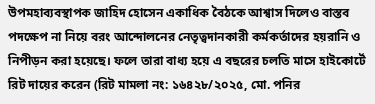উপমহাব্যবস্থাপক জাহিদ হোসেন একাধিক বৈঠকে আশ্বাস দিলেও বাস্তব পদক্ষেপ না নিয়ে বরং আন্দোলনের নেতৃত্বদানকারী কর্মকর্তাদের হয়রানি ও নিপীড়ন করা হয়েছে। ফলে তারা বাধ্য হয়ে এ বছরের চলতি মাসে হাইকোর্টে রিট দায়ের করেন (রিট মামলা নং: ১৬৪২৮/২০২৫, মো. পনির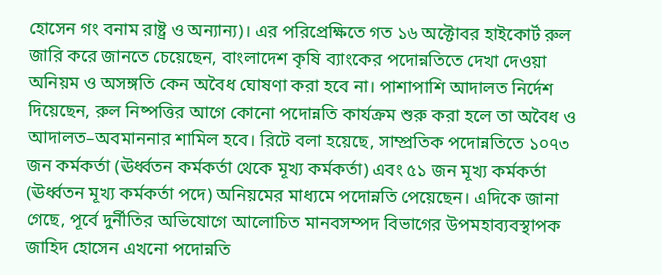হোসেন গং বনাম রাষ্ট্র ও অন্যান্য)। এর পরিপ্রেক্ষিতে গত ১৬ অক্টোবর হাইকোর্ট রুল জারি করে জানতে চেয়েছেন, বাংলাদেশ কৃষি ব্যাংকের পদোন্নতিতে দেখা দেওয়া অনিয়ম ও অসঙ্গতি কেন অবৈধ ঘোষণা করা হবে না। পাশাপাশি আদালত নির্দেশ দিয়েছেন, রুল নিষ্পত্তির আগে কোনো পদোন্নতি কার্যক্রম শুরু করা হলে তা অবৈধ ও আদালত–অবমাননার শামিল হবে। রিটে বলা হয়েছে, সাম্প্রতিক পদোন্নতিতে ১০৭৩ জন কর্মকর্তা (ঊর্ধ্বতন কর্মকর্তা থেকে মূখ্য কর্মকর্তা) এবং ৫১ জন মূখ্য কর্মকর্তা (ঊর্ধ্বতন মূখ্য কর্মকর্তা পদে) অনিয়মের মাধ্যমে পদোন্নতি পেয়েছেন। এদিকে জানা গেছে, পূর্বে দুর্নীতির অভিযোগে আলোচিত মানবসম্পদ বিভাগের উপমহাব্যবস্থাপক জাহিদ হোসেন এখনো পদোন্নতি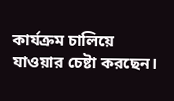কার্যক্রম চালিয়ে যাওয়ার চেষ্টা করছেন।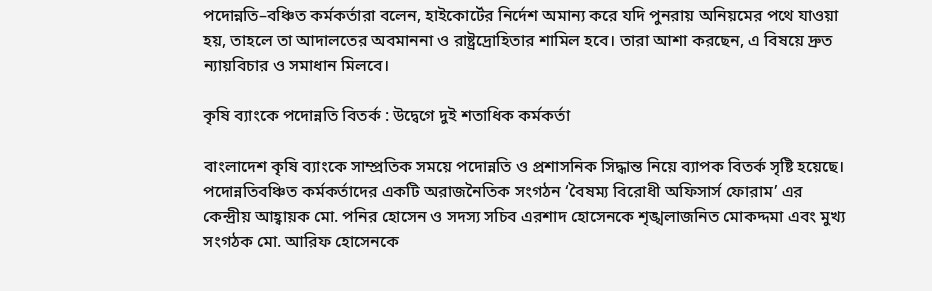পদোন্নতি–বঞ্চিত কর্মকর্তারা বলেন, হাইকোর্টের নির্দেশ অমান্য করে যদি পুনরায় অনিয়মের পথে যাওয়া হয়, তাহলে তা আদালতের অবমাননা ও রাষ্ট্রদ্রোহিতার শামিল হবে। তারা আশা করছেন, এ বিষয়ে দ্রুত ন্যায়বিচার ও সমাধান মিলবে।

কৃষি ব্যাংকে পদোন্নতি বিতর্ক : উদ্বেগে দুই শতাধিক কর্মকর্তা

বাংলাদেশ কৃষি ব্যাংকে সাম্প্রতিক সময়ে পদোন্নতি ও প্রশাসনিক সিদ্ধান্ত নিয়ে ব্যাপক বিতর্ক সৃষ্টি হয়েছে। পদোন্নতিবঞ্চিত কর্মকর্তাদের একটি অরাজনৈতিক সংগঠন ‘বৈষম্য বিরোধী অফিসার্স ফোরাম’ এর কেন্দ্রীয় আহ্বায়ক মো. পনির হোসেন ও সদস্য সচিব এরশাদ হোসেনকে শৃঙ্খলাজনিত মোকদ্দমা এবং মুখ্য সংগঠক মো. আরিফ হোসেনকে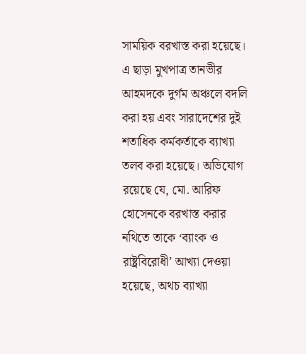সাময়িক বরখাস্ত করা হয়েছে। এ ছাড়া মুখপাত্র তানভীর আহমদকে দুর্গম অঞ্চলে বদলি করা হয় এবং সারাদেশের দুই শতাধিক কর্মকর্তাকে ব্যাখ্যা তলব করা হয়েছে। অভিযোগ রয়েছে যে, মো. আরিফ হোসেনকে বরখাস্ত করার নথিতে তাকে ‘ব্যাংক ও রাষ্ট্রবিরোধী’ আখ্যা দেওয়া হয়েছে, অথচ ব্যাখ্যা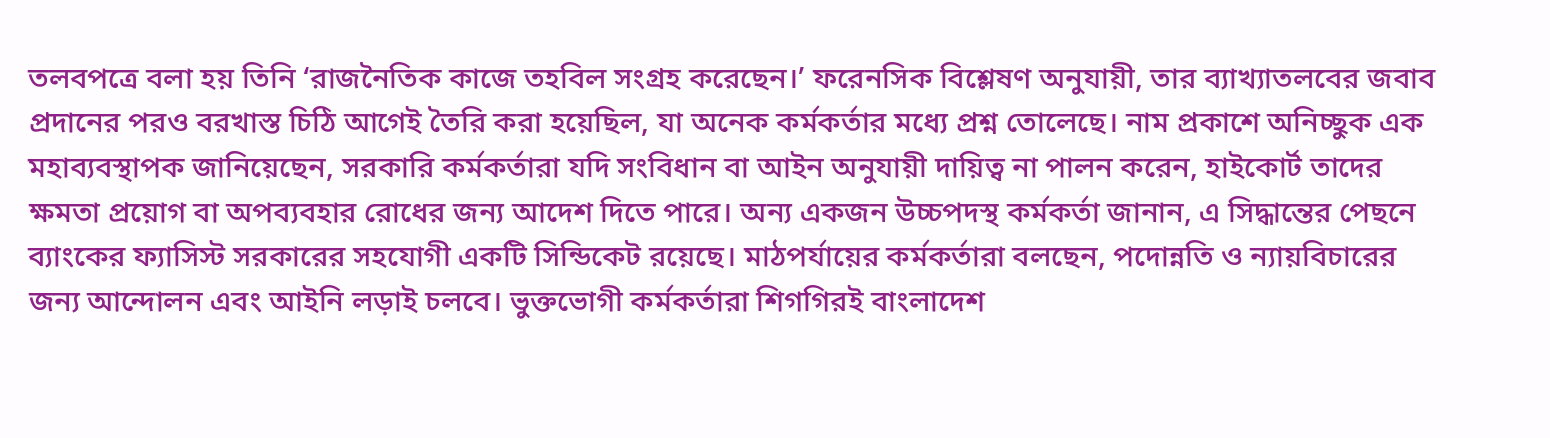তলবপত্রে বলা হয় তিনি ‘রাজনৈতিক কাজে তহবিল সংগ্রহ করেছেন।’ ফরেনসিক বিশ্লেষণ অনুযায়ী, তার ব্যাখ্যাতলবের জবাব প্রদানের পরও বরখাস্ত চিঠি আগেই তৈরি করা হয়েছিল, যা অনেক কর্মকর্তার মধ্যে প্রশ্ন তোলেছে। নাম প্রকাশে অনিচ্ছুক এক মহাব্যবস্থাপক জানিয়েছেন, সরকারি কর্মকর্তারা যদি সংবিধান বা আইন অনুযায়ী দায়িত্ব না পালন করেন, হাইকোর্ট তাদের ক্ষমতা প্রয়োগ বা অপব্যবহার রোধের জন্য আদেশ দিতে পারে। অন্য একজন উচ্চপদস্থ কর্মকর্তা জানান, এ সিদ্ধান্তের পেছনে ব্যাংকের ফ্যাসিস্ট সরকারের সহযোগী একটি সিন্ডিকেট রয়েছে। মাঠপর্যায়ের কর্মকর্তারা বলছেন, পদোন্নতি ও ন্যায়বিচারের জন্য আন্দোলন এবং আইনি লড়াই চলবে। ভুক্তভোগী কর্মকর্তারা শিগগিরই বাংলাদেশ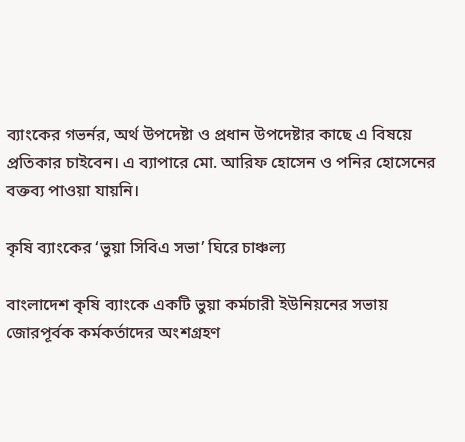ব্যাংকের গভর্নর, অর্থ উপদেষ্টা ও প্রধান উপদেষ্টার কাছে এ বিষয়ে প্রতিকার চাইবেন। এ ব্যাপারে মো. আরিফ হোসেন ও পনির হোসেনের বক্তব্য পাওয়া যায়নি।

কৃষি ব্যাংকের ‘ভুয়া সিবিএ সভা’ ঘিরে চাঞ্চল্য

বাংলাদেশ কৃষি ব্যাংকে একটি ভুয়া কর্মচারী ইউনিয়নের সভায় জোরপূর্বক কর্মকর্তাদের অংশগ্রহণ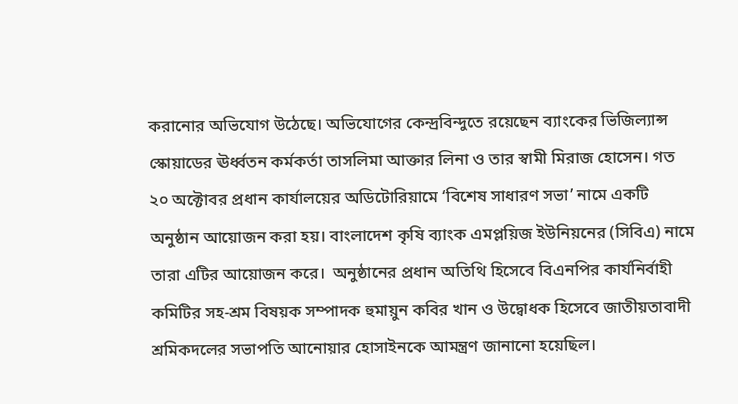করানোর অভিযোগ উঠেছে। অভিযোগের কেন্দ্রবিন্দুতে রয়েছেন ব্যাংকের ভিজিল্যান্স স্কোয়াডের ঊর্ধ্বতন কর্মকর্তা তাসলিমা আক্তার লিনা ও তার স্বামী মিরাজ হোসেন। গত ২০ অক্টোবর প্রধান কার্যালয়ের অডিটোরিয়ামে ‘বিশেষ সাধারণ সভা’ নামে একটি অনুষ্ঠান আয়োজন করা হয়। বাংলাদেশ কৃষি ব্যাংক এমপ্লয়িজ ইউনিয়নের (সিবিএ) নামে তারা এটির আয়োজন করে।  অনুষ্ঠানের প্রধান অতিথি হিসেবে বিএনপির কার্যনির্বাহী কমিটির সহ-শ্রম বিষয়ক সম্পাদক হুমায়ুন কবির খান ও উদ্বোধক হিসেবে জাতীয়তাবাদী শ্রমিকদলের সভাপতি আনোয়ার হোসাইনকে আমন্ত্রণ জানানো হয়েছিল।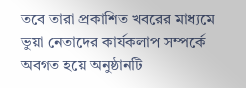তবে তারা প্রকাশিত খবরের মাধ্যমে ভুয়া নেতাদের কার্যকলাপ সম্পর্কে অবগত হয়ে অনুষ্ঠানটি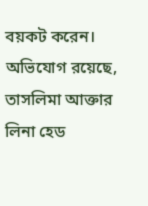বয়কট করেন। অভিযোগ রয়েছে, তাসলিমা আক্তার লিনা হেড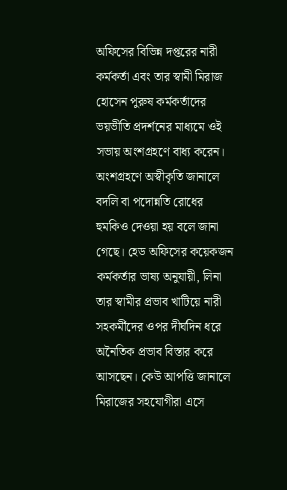অফিসের বিভিন্ন দপ্তরের নারী কর্মকর্তা এবং তার স্বামী মিরাজ হোসেন পুরুষ কর্মকর্তাদের ভয়ভীতি প্রদর্শনের মাধ্যমে ওই সভায় অংশগ্রহণে বাধ্য করেন। অংশগ্রহণে অস্বীকৃতি জানালে বদলি বা পদোন্নতি রোধের হুমকিও দেওয়া হয় বলে জানা গেছে। হেড অফিসের কয়েকজন কর্মকর্তার ভাষ্য অনুযায়ী, লিনা তার স্বামীর প্রভাব খাটিয়ে নারী সহকর্মীদের ওপর দীর্ঘদিন ধরে অনৈতিক প্রভাব বিস্তার করে আসছেন। কেউ আপত্তি জানালে মিরাজের সহযোগীরা এসে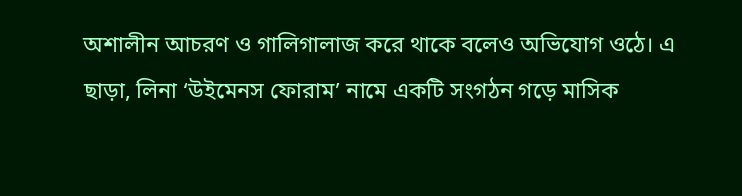অশালীন আচরণ ও গালিগালাজ করে থাকে বলেও অভিযোগ ওঠে। এ ছাড়া, লিনা ‘উইমেনস ফোরাম’ নামে একটি সংগঠন গড়ে মাসিক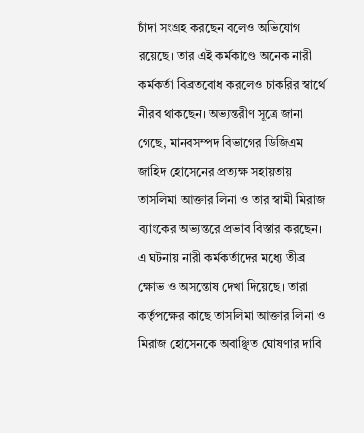চাঁদা সংগ্রহ করছেন বলেও অভিযোগ রয়েছে। তার এই কর্মকাণ্ডে অনেক নারী কর্মকর্তা বিব্রতবোধ করলেও চাকরির স্বার্থে নীরব থাকছেন। অভ্যন্তরীণ সূত্রে জানা গেছে, মানবসম্পদ বিভাগের ডিজিএম জাহিদ হোসেনের প্রত্যক্ষ সহায়তায় তাসলিমা আক্তার লিনা ও তার স্বামী মিরাজ ব্যাংকের অভ্যন্তরে প্রভাব বিস্তার করছেন। এ ঘটনায় নারী কর্মকর্তাদের মধ্যে তীব্র ক্ষোভ ও অসন্তোষ দেখা দিয়েছে। তারা কর্তৃপক্ষের কাছে তাসলিমা আক্তার লিনা ও মিরাজ হোসেনকে অবাঞ্ছিত ঘোষণার দাবি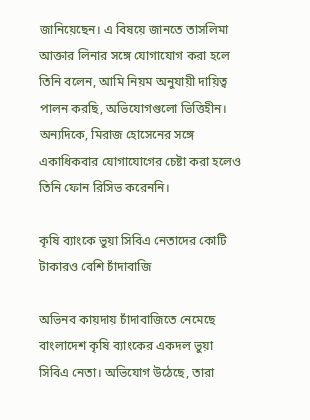জানিয়েছেন। এ বিষয়ে জানতে তাসলিমা আক্তার লিনার সঙ্গে যোগাযোগ করা হলে তিনি বলেন, আমি নিয়ম অনুযায়ী দায়িত্ব পালন করছি, অভিযোগগুলো ভিত্তিহীন। অন্যদিকে, মিরাজ হোসেনের সঙ্গে একাধিকবার যোগাযোগের চেষ্টা করা হলেও তিনি ফোন রিসিভ করেননি।

কৃষি ব্যাংকে ভুয়া সিবিএ নেতাদের কোটি টাকারও বেশি চাঁদাবাজি

অভিনব কায়দায় চাঁদাবাজিতে নেমেছে বাংলাদেশ কৃষি ব্যাংকের একদল ভুয়া সিবিএ নেতা। অভিযোগ উঠেছে, তারা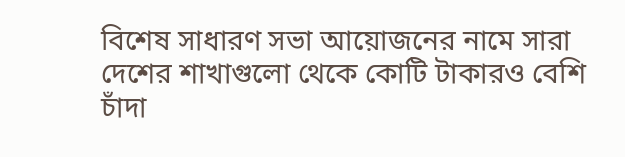বিশেষ সাধারণ সভা আয়োজনের নামে সারা দেশের শাখাগুলো থেকে কোটি টাকারও বেশি চাঁদা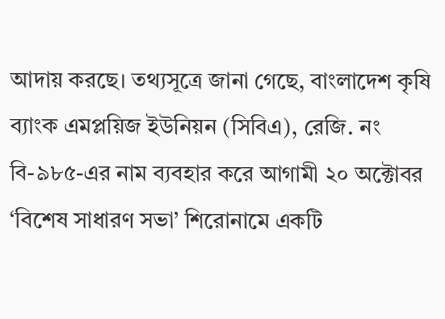আদায় করছে। তথ্যসূত্রে জানা গেছে, বাংলাদেশ কৃষি ব্যাংক এমপ্লয়িজ ইউনিয়ন (সিবিএ), রেজি. নং বি-৯৮৫-এর নাম ব্যবহার করে আগামী ২০ অক্টোবর ‘বিশেষ সাধারণ সভা’ শিরোনামে একটি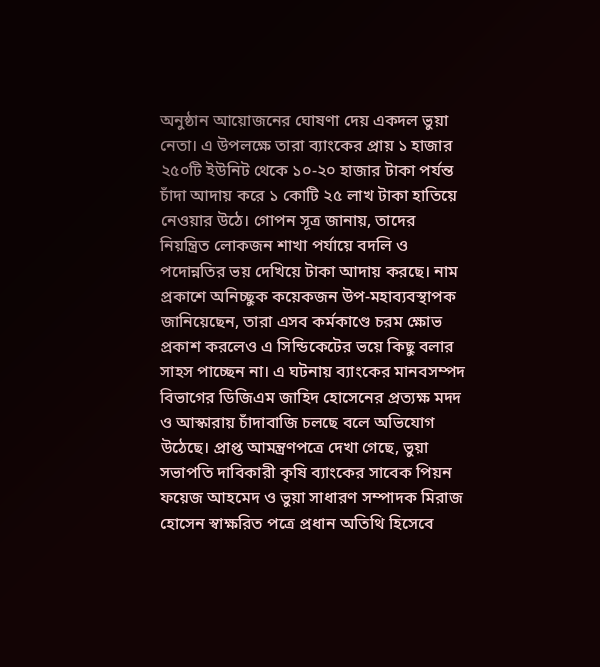অনুষ্ঠান আয়োজনের ঘোষণা দেয় একদল ভুয়া নেতা। এ উপলক্ষে তারা ব্যাংকের প্রায় ১ হাজার ২৫০টি ইউনিট থেকে ১০-২০ হাজার টাকা পর্যন্ত চাঁদা আদায় করে ১ কোটি ২৫ লাখ টাকা হাতিয়ে নেওয়ার উঠে। গোপন সূত্র জানায়, তাদের নিয়ন্ত্রিত লোকজন শাখা পর্যায়ে বদলি ও পদোন্নতির ভয় দেখিয়ে টাকা আদায় করছে। নাম প্রকাশে অনিচ্ছুক কয়েকজন উপ-মহাব্যবস্থাপক জানিয়েছেন, তারা এসব কর্মকাণ্ডে চরম ক্ষোভ প্রকাশ করলেও এ সিন্ডিকেটের ভয়ে কিছু বলার সাহস পাচ্ছেন না। এ ঘটনায় ব্যাংকের মানবসম্পদ বিভাগের ডিজিএম জাহিদ হোসেনের প্রত্যক্ষ মদদ ও আস্কারায় চাঁদাবাজি চলছে বলে অভিযোগ উঠেছে। প্রাপ্ত আমন্ত্রণপত্রে দেখা গেছে, ভুয়া সভাপতি দাবিকারী কৃষি ব্যাংকের সাবেক পিয়ন ফয়েজ আহমেদ ও ভুয়া সাধারণ সম্পাদক মিরাজ হোসেন স্বাক্ষরিত পত্রে প্রধান অতিথি হিসেবে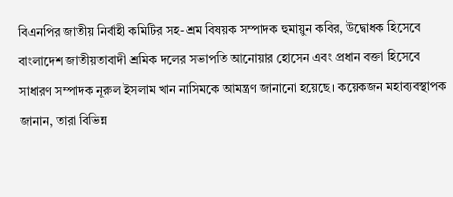বিএনপির জাতীয় নির্বাহী কমিটির সহ-শ্রম বিষয়ক সম্পাদক হুমায়ুন কবির, উদ্বোধক হিসেবে বাংলাদেশ জাতীয়তাবাদী শ্রমিক দলের সভাপতি আনোয়ার হোসেন এবং প্রধান বক্তা হিসেবে সাধারণ সম্পাদক নূরুল ইসলাম খান নাসিমকে আমন্ত্রণ জানানো হয়েছে। কয়েকজন মহাব্যবস্থাপক জানান, তারা বিভিন্ন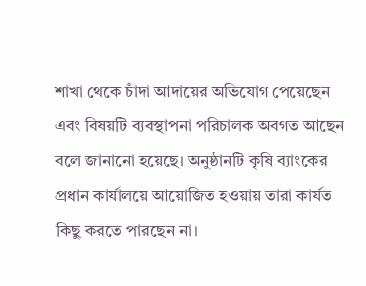শাখা থেকে চাঁদা আদায়ের অভিযোগ পেয়েছেন এবং বিষয়টি ব্যবস্থাপনা পরিচালক অবগত আছেন বলে জানানো হয়েছে। অনুষ্ঠানটি কৃষি ব্যাংকের প্রধান কার্যালয়ে আয়োজিত হওয়ায় তারা কার্যত কিছু করতে পারছেন না।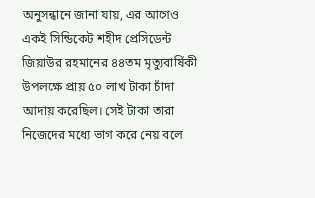অনুসন্ধানে জানা যায়, এর আগেও একই সিন্ডিকেট শহীদ প্রেসিডেন্ট জিয়াউর রহমানের ৪৪তম মৃত্যুবার্ষিকী উপলক্ষে প্রায় ৫০ লাখ টাকা চাঁদা আদায় করেছিল। সেই টাকা তারা নিজেদের মধ্যে ভাগ করে নেয় বলে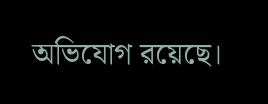অভিযোগ রয়েছে।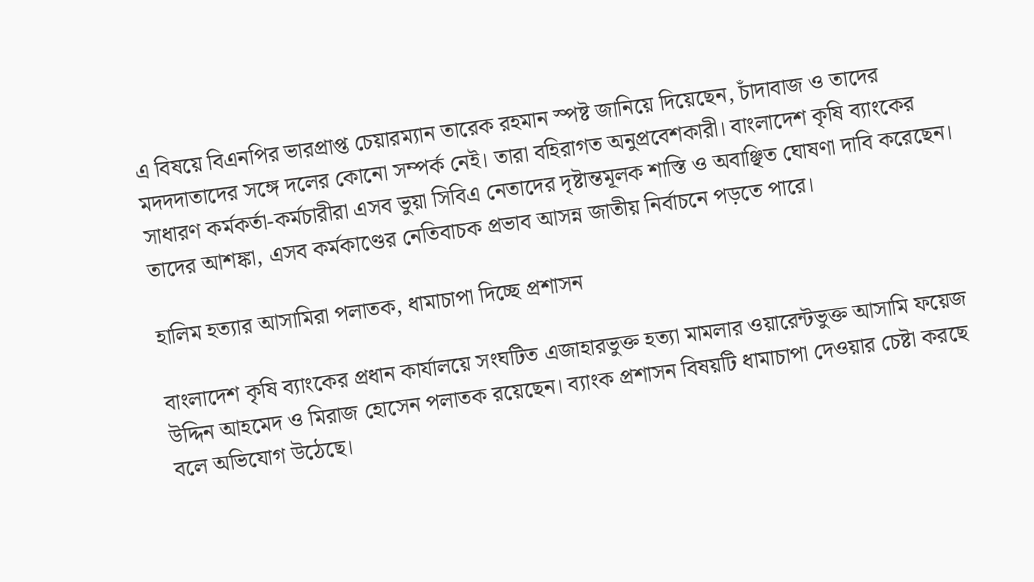এ বিষয়ে বিএনপির ভারপ্রাপ্ত চেয়ারম্যান তারেক রহমান স্পষ্ট জানিয়ে দিয়েছেন, চাঁদাবাজ ও তাদের মদদদাতাদের সঙ্গে দলের কোনো সম্পর্ক নেই। তারা বহিরাগত অনুপ্রবেশকারী। বাংলাদেশ কৃষি ব্যাংকের সাধারণ কর্মকর্তা-কর্মচারীরা এসব ভুয়া সিবিএ নেতাদের দৃষ্টান্তমূলক শাস্তি ও অবাঞ্ছিত ঘোষণা দাবি করেছেন। তাদের আশঙ্কা, এসব কর্মকাণ্ডের নেতিবাচক প্রভাব আসন্ন জাতীয় নির্বাচনে পড়তে পারে।

হালিম হত্যার আসামিরা পলাতক, ধামাচাপা দিচ্ছে প্রশাসন

বাংলাদেশ কৃষি ব্যাংকের প্রধান কার্যালয়ে সংঘটিত এজাহারভুক্ত হত্যা মামলার ওয়ারেন্টভুক্ত আসামি ফয়েজ উদ্দিন আহমেদ ও মিরাজ হোসেন পলাতক রয়েছেন। ব্যাংক প্রশাসন বিষয়টি ধামাচাপা দেওয়ার চেষ্টা করছে বলে অভিযোগ উঠেছে।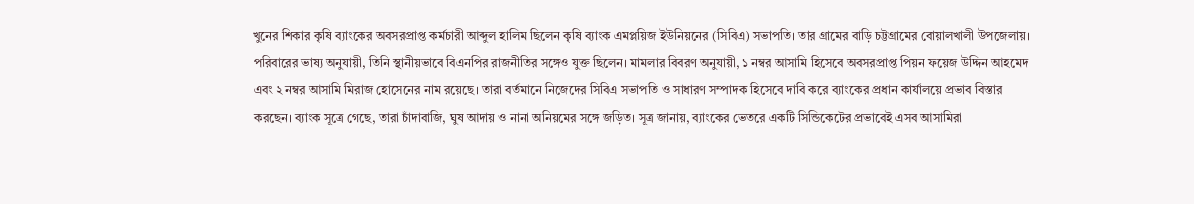খুনের শিকার কৃষি ব্যাংকের অবসরপ্রাপ্ত কর্মচারী আব্দুল হালিম ছিলেন কৃষি ব্যাংক এমপ্লয়িজ ইউনিয়নের (সিবিএ) সভাপতি। তার গ্রামের বাড়ি চট্টগ্রামের বোয়ালখালী উপজেলায়। পরিবারের ভাষ্য অনুযায়ী, তিনি স্থানীয়ভাবে বিএনপির রাজনীতির সঙ্গেও যুক্ত ছিলেন। মামলার বিবরণ অনুযায়ী, ১ নম্বর আসামি হিসেবে অবসরপ্রাপ্ত পিয়ন ফয়েজ উদ্দিন আহমেদ এবং ২ নম্বর আসামি মিরাজ হোসেনের নাম রয়েছে। তারা বর্তমানে নিজেদের সিবিএ সভাপতি ও সাধারণ সম্পাদক হিসেবে দাবি করে ব্যাংকের প্রধান কার্যালয়ে প্রভাব বিস্তার করছেন। ব্যাংক সূত্রে গেছে, তারা চাঁদাবাজি, ঘুষ আদায় ও নানা অনিয়মের সঙ্গে জড়িত। সূত্র জানায়, ব্যাংকের ভেতরে একটি সিন্ডিকেটের প্রভাবেই এসব আসামিরা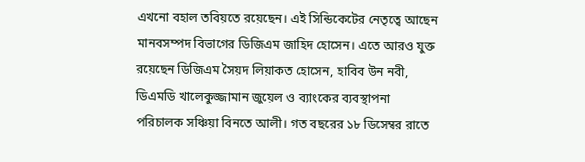এখনো বহাল তবিয়তে রয়েছেন। এই সিন্ডিকেটের নেতৃত্বে আছেন মানবসম্পদ বিভাগের ডিজিএম জাহিদ হোসেন। এতে আরও যুক্ত রয়েছেন ডিজিএম সৈয়দ লিয়াকত হোসেন, হাবিব উন নবী, ডিএমডি খালেকুজ্জামান জুয়েল ও ব্যাংকের ব্যবস্থাপনা পরিচালক সঞ্চিয়া বিনতে আলী। গত বছরের ১৮ ডিসেম্বর রাতে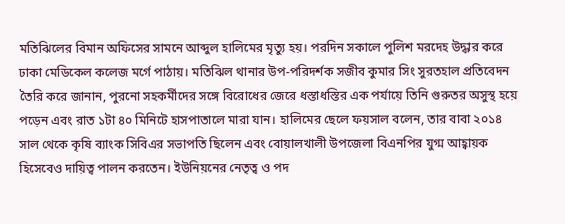মতিঝিলের বিমান অফিসের সামনে আব্দুল হালিমের মৃত্যু হয়। পরদিন সকালে পুলিশ মরদেহ উদ্ধার করে ঢাকা মেডিকেল কলেজ মর্গে পাঠায়। মতিঝিল থানার উপ-পরিদর্শক সজীব কুমার সিং সুরতহাল প্রতিবেদন তৈরি করে জানান, পুরনো সহকর্মীদের সঙ্গে বিরোধের জেরে ধস্তাধস্তির এক পর্যায়ে তিনি গুরুতর অসুস্থ হয়ে পড়েন এবং রাত ১টা ৪০ মিনিটে হাসপাতালে মারা যান। হালিমের ছেলে ফয়সাল বলেন, তার বাবা ২০১৪ সাল থেকে কৃষি ব্যাংক সিবিএর সভাপতি ছিলেন এবং বোয়ালখালী উপজেলা বিএনপির যুগ্ম আহ্বায়ক হিসেবেও দায়িত্ব পালন করতেন। ইউনিয়নের নেতৃত্ব ও পদ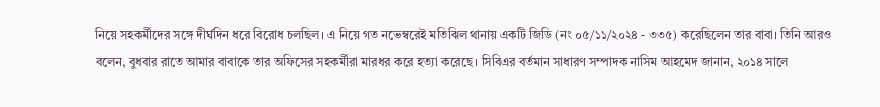নিয়ে সহকর্মীদের সঙ্গে দীর্ঘদিন ধরে বিরোধ চলছিল। এ নিয়ে গত নভেম্বরেই মতিঝিল থানায় একটি জিডি (নং ০৫/১১/২০২৪ - ৩৩৫) করেছিলেন তার বাবা। তিনি আরও বলেন, বুধবার রাতে আমার বাবাকে তার অফিসের সহকর্মীরা মারধর করে হত্যা করেছে। সিবিএর বর্তমান সাধারণ সম্পাদক নাসিম আহমেদ জানান, ২০১৪ সালে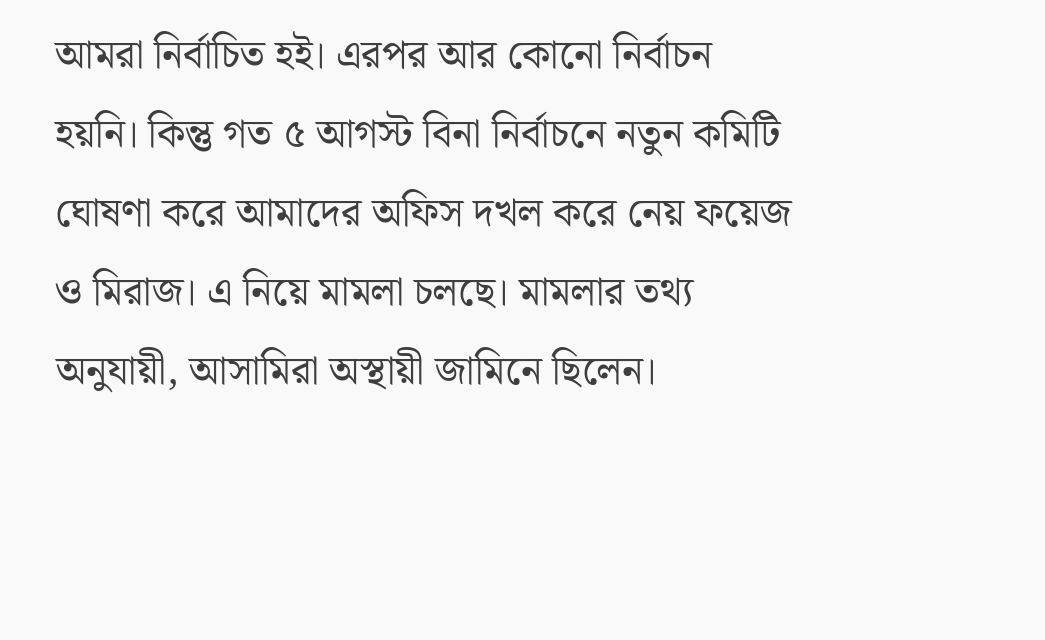আমরা নির্বাচিত হই। এরপর আর কোনো নির্বাচন হয়নি। কিন্তু গত ৫ আগস্ট বিনা নির্বাচনে নতুন কমিটি ঘোষণা করে আমাদের অফিস দখল করে নেয় ফয়েজ ও মিরাজ। এ নিয়ে মামলা চলছে। মামলার তথ্য অনুযায়ী, আসামিরা অস্থায়ী জামিনে ছিলেন।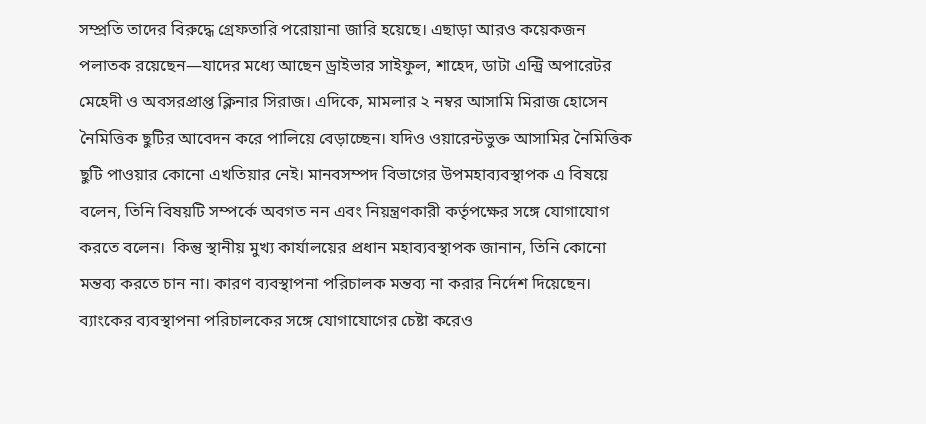সম্প্রতি তাদের বিরুদ্ধে গ্রেফতারি পরোয়ানা জারি হয়েছে। এছাড়া আরও কয়েকজন পলাতক রয়েছেন—যাদের মধ্যে আছেন ড্রাইভার সাইফুল, শাহেদ, ডাটা এন্ট্রি অপারেটর মেহেদী ও অবসরপ্রাপ্ত ক্লিনার সিরাজ। এদিকে, মামলার ২ নম্বর আসামি মিরাজ হোসেন নৈমিত্তিক ছুটির আবেদন করে পালিয়ে বেড়াচ্ছেন। যদিও ওয়ারেন্টভুক্ত আসামির নৈমিত্তিক ছুটি পাওয়ার কোনো এখতিয়ার নেই। মানবসম্পদ বিভাগের উপমহাব্যবস্থাপক এ বিষয়ে বলেন, তিনি বিষয়টি সম্পর্কে অবগত নন এবং নিয়ন্ত্রণকারী কর্তৃপক্ষের সঙ্গে যোগাযোগ করতে বলেন।  কিন্তু স্থানীয় মুখ্য কার্যালয়ের প্রধান মহাব্যবস্থাপক জানান, তিনি কোনো মন্তব্য করতে চান না। কারণ ব্যবস্থাপনা পরিচালক মন্তব্য না করার নির্দেশ দিয়েছেন। ব্যাংকের ব্যবস্থাপনা পরিচালকের সঙ্গে যোগাযোগের চেষ্টা করেও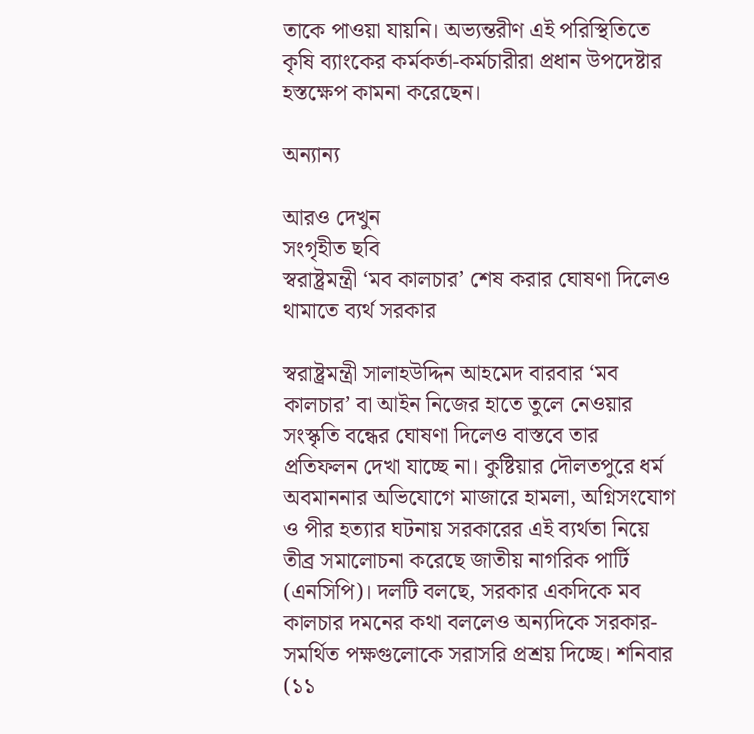তাকে পাওয়া যায়নি। অভ্যন্তরীণ এই পরিস্থিতিতে কৃষি ব্যাংকের কর্মকর্তা-কর্মচারীরা প্রধান উপদেষ্টার হস্তক্ষেপ কামনা করেছেন।

অন্যান্য

আরও দেখুন
সংগৃহীত ছবি
স্বরাষ্ট্রমন্ত্রী ‘মব কালচার’ শেষ করার ঘোষণা দিলেও থামাতে ব্যর্থ সরকার

স্বরাষ্ট্রমন্ত্রী সালাহউদ্দিন আহমেদ বারবার ‘মব কালচার’ বা আইন নিজের হাতে তুলে নেওয়ার সংস্কৃতি বন্ধের ঘোষণা দিলেও বাস্তবে তার প্রতিফলন দেখা যাচ্ছে না। কুষ্টিয়ার দৌলতপুরে ধর্ম অবমাননার অভিযোগে মাজারে হামলা, অগ্নিসংযোগ ও পীর হত্যার ঘটনায় সরকারের এই ব্যর্থতা নিয়ে তীব্র সমালোচনা করেছে জাতীয় নাগরিক পার্টি (এনসিপি)। দলটি বলছে, সরকার একদিকে মব কালচার দমনের কথা বললেও অন্যদিকে সরকার-সমর্থিত পক্ষগুলোকে সরাসরি প্রশ্রয় দিচ্ছে। শনিবার (১১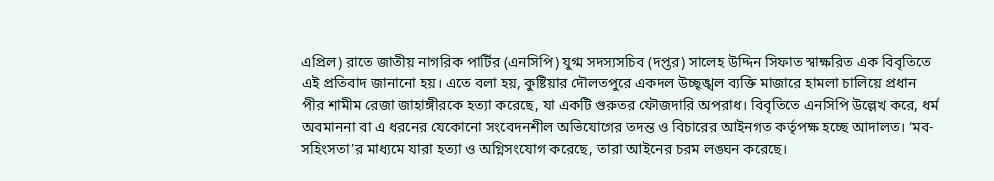এপ্রিল) রাতে জাতীয় নাগরিক পার্টির (এনসিপি) যুগ্ম সদস্যসচিব (দপ্তর) সালেহ উদ্দিন সিফাত স্বাক্ষরিত এক বিবৃতিতে এই প্রতিবাদ জানানো হয়। এতে বলা হয়, কুষ্টিয়ার দৌলতপুরে একদল উচ্ছৃঙ্খল ব্যক্তি মাজারে হামলা চালিয়ে প্রধান পীর শামীম রেজা জাহাঙ্গীরকে হত্যা করেছে, যা একটি গুরুতর ফৌজদারি অপরাধ। বিবৃতিতে এনসিপি উল্লেখ করে, ধর্ম অবমাননা বা এ ধরনের যেকোনো সংবেদনশীল অভিযোগের তদন্ত ও বিচারের আইনগত কর্তৃপক্ষ হচ্ছে আদালত। ‘মব-সহিংসতা’র মাধ্যমে যারা হত্যা ও অগ্নিসংযোগ করেছে, তারা আইনের চরম লঙ্ঘন করেছে।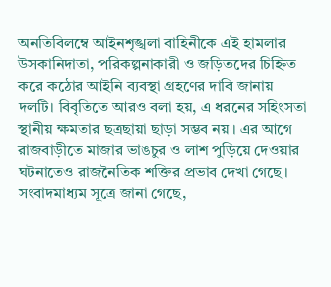অনতিবিলম্বে আইনশৃঙ্খলা বাহিনীকে এই হামলার উসকানিদাতা, পরিকল্পনাকারী ও জড়িতদের চিহ্নিত করে কঠোর আইনি ব্যবস্থা গ্রহণের দাবি জানায় দলটি। বিবৃতিতে আরও বলা হয়, এ ধরনের সহিংসতা স্থানীয় ক্ষমতার ছত্রছায়া ছাড়া সম্ভব নয়। এর আগে রাজবাড়ীতে মাজার ভাঙচুর ও লাশ পুড়িয়ে দেওয়ার ঘটনাতেও রাজনৈতিক শক্তির প্রভাব দেখা গেছে। সংবাদমাধ্যম সূত্রে জানা গেছে,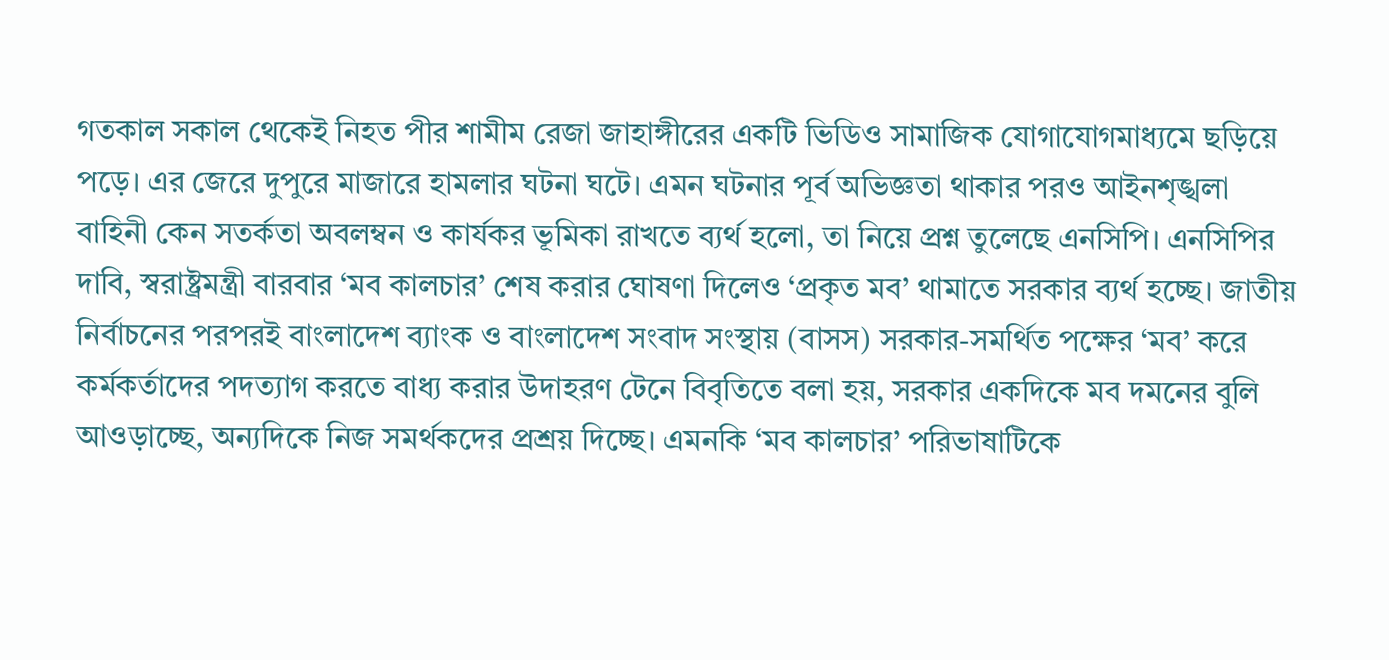গতকাল সকাল থেকেই নিহত পীর শামীম রেজা জাহাঙ্গীরের একটি ভিডিও সামাজিক যোগাযোগমাধ্যমে ছড়িয়ে পড়ে। এর জেরে দুপুরে মাজারে হামলার ঘটনা ঘটে। এমন ঘটনার পূর্ব অভিজ্ঞতা থাকার পরও আইনশৃঙ্খলা বাহিনী কেন সতর্কতা অবলম্বন ও কার্যকর ভূমিকা রাখতে ব্যর্থ হলো, তা নিয়ে প্রশ্ন তুলেছে এনসিপি। এনসিপির দাবি, স্বরাষ্ট্রমন্ত্রী বারবার ‘মব কালচার’ শেষ করার ঘোষণা দিলেও ‘প্রকৃত মব’ থামাতে সরকার ব্যর্থ হচ্ছে। জাতীয় নির্বাচনের পরপরই বাংলাদেশ ব্যাংক ও বাংলাদেশ সংবাদ সংস্থায় (বাসস) সরকার-সমর্থিত পক্ষের ‘মব’ করে কর্মকর্তাদের পদত্যাগ করতে বাধ্য করার উদাহরণ টেনে বিবৃতিতে বলা হয়, সরকার একদিকে মব দমনের বুলি আওড়াচ্ছে, অন্যদিকে নিজ সমর্থকদের প্রশ্রয় দিচ্ছে। এমনকি ‘মব কালচার’ পরিভাষাটিকে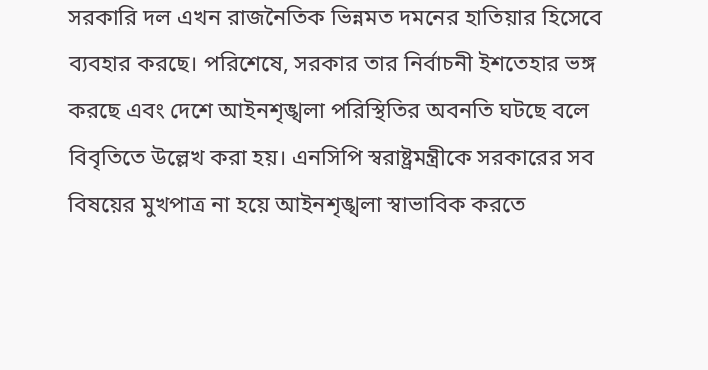সরকারি দল এখন রাজনৈতিক ভিন্নমত দমনের হাতিয়ার হিসেবে ব্যবহার করছে। পরিশেষে, সরকার তার নির্বাচনী ইশতেহার ভঙ্গ করছে এবং দেশে আইনশৃঙ্খলা পরিস্থিতির অবনতি ঘটছে বলে বিবৃতিতে উল্লেখ করা হয়। এনসিপি স্বরাষ্ট্রমন্ত্রীকে সরকারের সব বিষয়ের মুখপাত্র না হয়ে আইনশৃঙ্খলা স্বাভাবিক করতে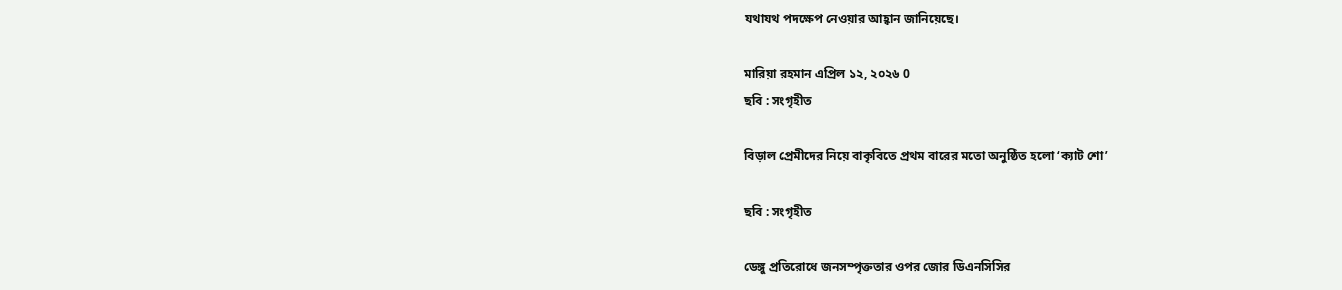যথাযথ পদক্ষেপ নেওয়ার আহ্বান জানিয়েছে।

মারিয়া রহমান এপ্রিল ১২, ২০২৬ 0
ছবি : সংগৃহীত

বিড়াল প্রেমীদের নিয়ে বাকৃবিতে প্রথম বারের মতো অনুষ্ঠিত হলো ‘ক্যাট শো’

ছবি : সংগৃহীত

ডেঙ্গু প্রতিরোধে জনসম্পৃক্ততার ওপর জোর ডিএনসিসির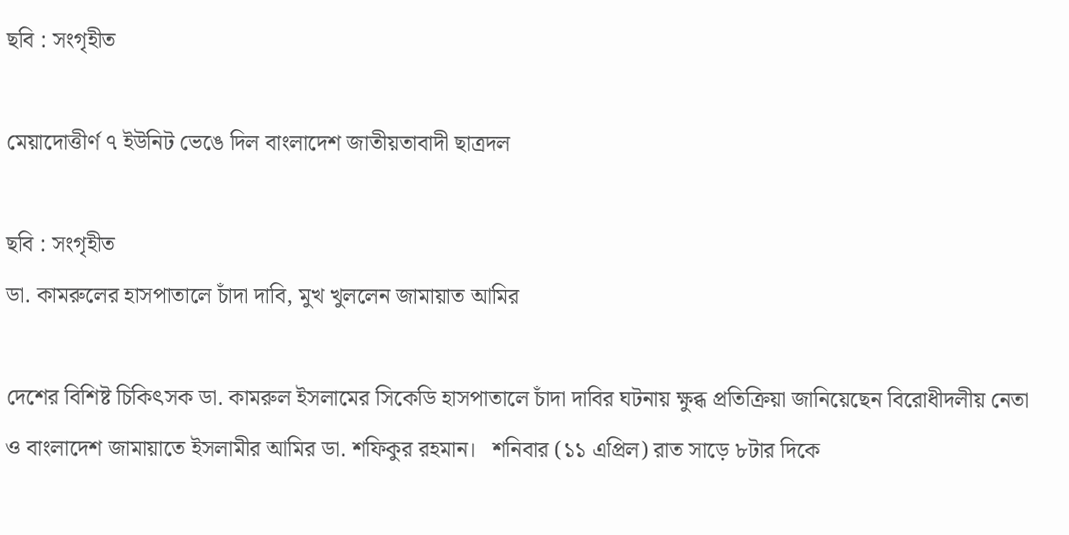ছবি : সংগৃহীত

মেয়াদোত্তীর্ণ ৭ ইউনিট ভেঙে দিল বাংলাদেশ জাতীয়তাবাদী ছাত্রদল

ছবি : সংগৃহীত
ডা. কামরুলের হাসপাতালে চাঁদা দাবি, মুখ খুললেন জামায়াত আমির

দেশের বিশিষ্ট চিকিৎসক ডা. কামরুল ইসলামের সিকেডি হাসপাতালে চাঁদা দাবির ঘটনায় ক্ষুব্ধ প্রতিক্রিয়া জানিয়েছেন বিরোধীদলীয় নেতা ও বাংলাদেশ জামায়াতে ইসলামীর আমির ডা. শফিকুর রহমান।   শনিবার (১১ এপ্রিল) রাত সাড়ে ৮টার দিকে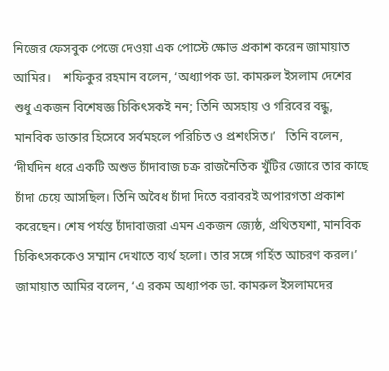নিজের ফেসবুক পেজে দেওয়া এক পোস্টে ক্ষোভ প্রকাশ করেন জামায়াত আমির।    শফিকুর রহমান বলেন, ‘অধ্যাপক ডা. কামরুল ইসলাম দেশের শুধু একজন বিশেষজ্ঞ চিকিৎসকই নন; তিনি অসহায় ও গরিবের বন্ধু, মানবিক ডাক্তার হিসেবে সর্বমহলে পরিচিত ও প্রশংসিত।’   তিনি বলেন, ‘দীর্ঘদিন ধরে একটি অশুভ চাঁদাবাজ চক্র রাজনৈতিক খুঁটির জোরে তার কাছে চাঁদা চেয়ে আসছিল। তিনি অবৈধ চাঁদা দিতে বরাবরই অপারগতা প্রকাশ করেছেন। শেষ পর্যন্ত চাঁদাবাজরা এমন একজন জ্যেষ্ঠ, প্রথিতযশা, মানবিক চিকিৎসককেও সম্মান দেখাতে ব্যর্থ হলো। তার সঙ্গে গর্হিত আচরণ করল।’   জামায়াত আমির বলেন, ‘এ রকম অধ্যাপক ডা. কামরুল ইসলামদের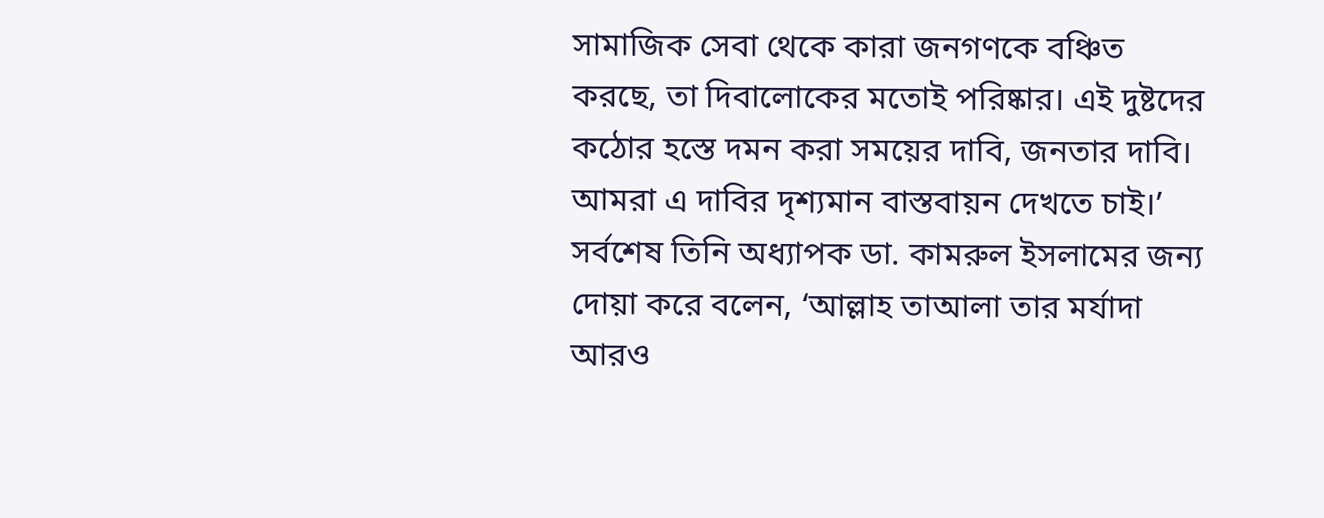সামাজিক সেবা থেকে কারা জনগণকে বঞ্চিত করছে, তা দিবালোকের মতোই পরিষ্কার। এই দুষ্টদের কঠোর হস্তে দমন করা সময়ের দাবি, জনতার দাবি। আমরা এ দাবির দৃশ্যমান বাস্তবায়ন দেখতে চাই।’   সর্বশেষ তিনি অধ্যাপক ডা. কামরুল ইসলামের জন্য দোয়া করে বলেন, ‘আল্লাহ তাআলা তার মর্যাদা আরও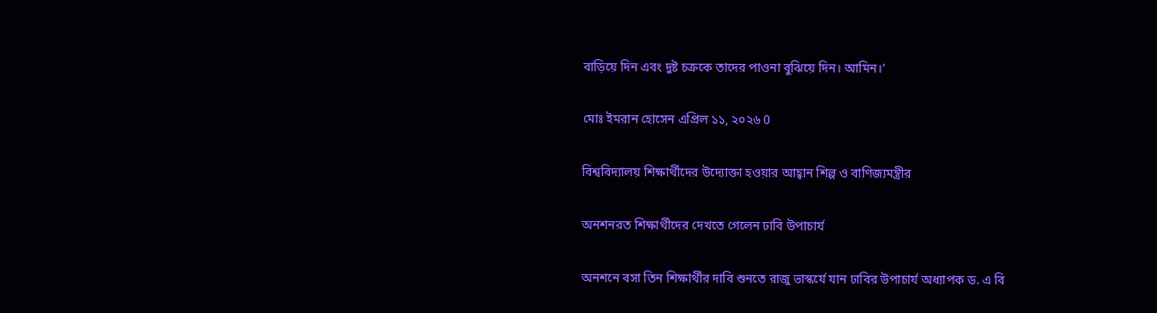বাড়িয়ে দিন এবং দুষ্ট চক্রকে তাদের পাওনা বুঝিয়ে দিন। আমিন।’

মোঃ ইমরান হোসেন এপ্রিল ১১, ২০২৬ 0

বিশ্ববিদ্যালয় শিক্ষার্থীদের উদ্যোক্তা হওয়ার আহ্বান শিল্প ও বাণিজ্যমন্ত্রীর

অনশনরত শিক্ষার্থীদের দেখতে গেলেন ঢাবি উপাচার্য

অনশনে বসা তিন শিক্ষার্থীর দাবি শুনতে রাজু ভাস্কর্যে যান ঢাবির উপাচার্য অধ্যাপক ড. এ বি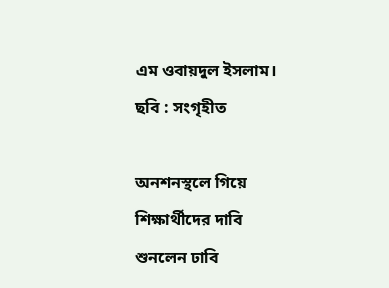এম ওবায়দুল ইসলাম। ছবি : সংগৃহীত

অনশনস্থলে গিয়ে শিক্ষার্থীদের দাবি শুনলেন ঢাবি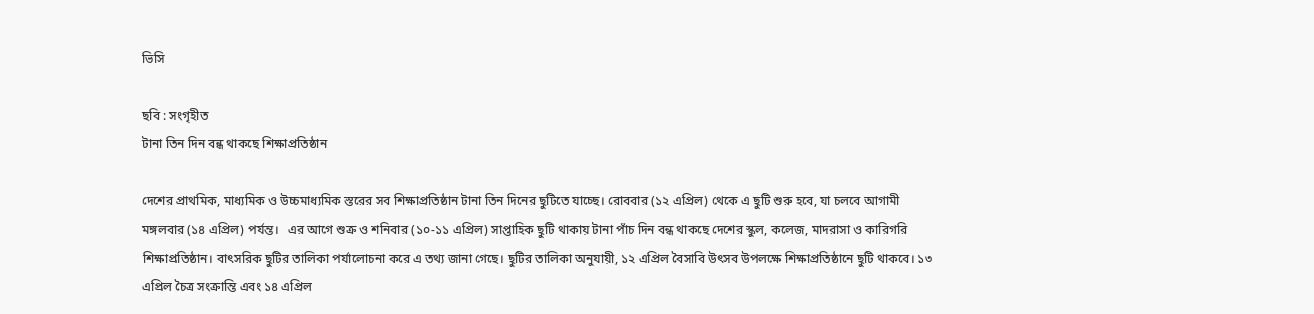ভিসি

ছবি : সংগৃহীত
টানা তিন দিন বন্ধ থাকছে শিক্ষাপ্রতিষ্ঠান

দেশের প্রাথমিক, মাধ্যমিক ও উচ্চমাধ্যমিক স্তরের সব শিক্ষাপ্রতিষ্ঠান টানা তিন দিনের ছুটিতে যাচ্ছে। রোববার (১২ এপ্রিল) থেকে এ ছুটি শুরু হবে, যা চলবে আগামী মঙ্গলবার (১৪ এপ্রিল) পর্যন্ত।   এর আগে শুক্র ও শনিবার (১০-১১ এপ্রিল) সাপ্তাহিক ছুটি থাকায় টানা পাঁচ দিন বন্ধ থাকছে দেশের স্কুল, কলেজ, মাদরাসা ও কারিগরি শিক্ষাপ্রতিষ্ঠান। বাৎসরিক ছুটির তালিকা পর্যালোচনা করে এ তথ্য জানা গেছে। ছুটির তালিকা অনুযায়ী, ১২ এপ্রিল বৈসাবি উৎসব উপলক্ষে শিক্ষাপ্রতিষ্ঠানে ছুটি থাকবে। ১৩ এপ্রিল চৈত্র সংক্রান্তি এবং ১৪ এপ্রিল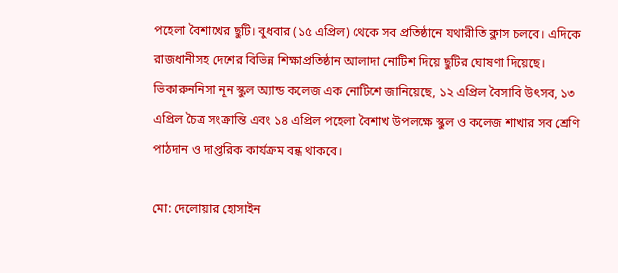পহেলা বৈশাখের ছুটি। বুধবার (১৫ এপ্রিল) থেকে সব প্রতিষ্ঠানে যথারীতি ক্লাস চলবে। এদিকে রাজধানীসহ দেশের বিভিন্ন শিক্ষাপ্রতিষ্ঠান আলাদা নোটিশ দিয়ে ছুটির ঘোষণা দিয়েছে। ভিকারুননিসা নূন স্কুল অ্যান্ড কলেজ এক নোটিশে জানিয়েছে, ১২ এপ্রিল বৈসাবি উৎসব, ১৩ এপ্রিল চৈত্র সংক্রান্তি এবং ১৪ এপ্রিল পহেলা বৈশাখ উপলক্ষে স্কুল ও কলেজ শাখার সব শ্রেণি পাঠদান ও দাপ্তরিক কার্যক্রম বন্ধ থাকবে।

মো: দেলোয়ার হোসাইন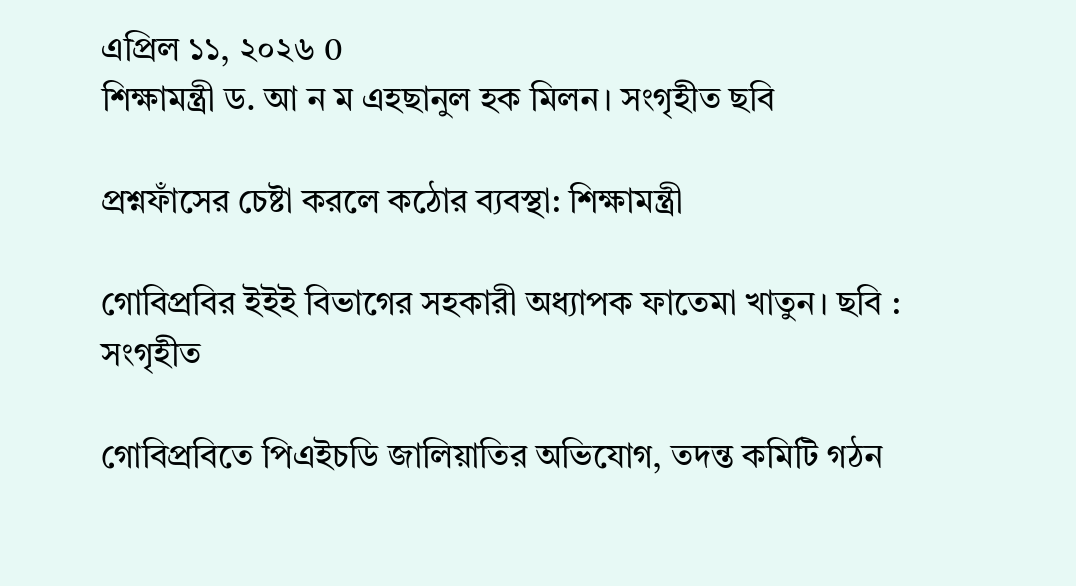এপ্রিল ১১, ২০২৬ 0
শিক্ষামন্ত্রী ড. আ ন ম এহছানুল হক মিলন। সংগৃহীত ছবি

প্রশ্নফাঁসের চেষ্টা করলে কঠোর ব্যবস্থা: শিক্ষামন্ত্রী

গোবিপ্রবির ইইই বিভাগের সহকারী অধ্যাপক ফাতেমা খাতুন। ছবি : সংগৃহীত

গোবিপ্রবিতে পিএইচডি জালিয়াতির অভিযোগ, তদন্ত কমিটি গঠন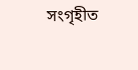সংগৃহীত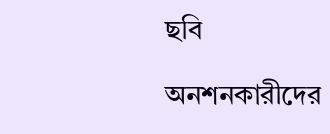ছবি

অনশনকারীদের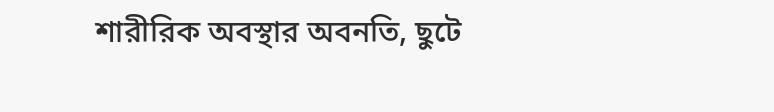শারীরিক অবস্থার অবনতি, ছুটে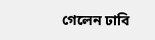গেলেন ঢাবি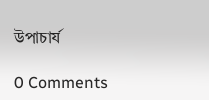উপাচার্য

0 Comments